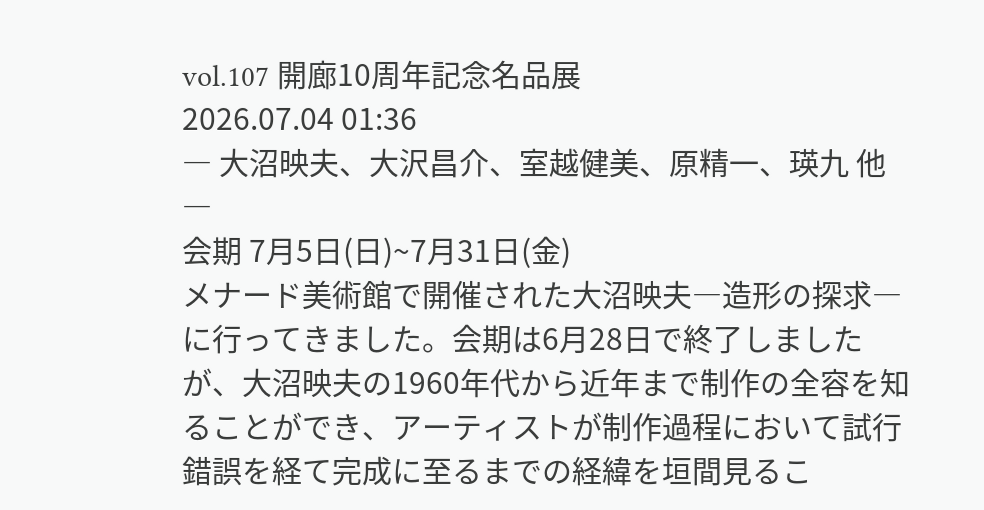vol.107 開廊10周年記念名品展
2026.07.04 01:36
― 大沼映夫、大沢昌介、室越健美、原精一、瑛九 他 ―
会期 7月5日(日)~7月31日(金)
メナード美術館で開催された大沼映夫―造形の探求―に行ってきました。会期は6月28日で終了しましたが、大沼映夫の1960年代から近年まで制作の全容を知ることができ、アーティストが制作過程において試行錯誤を経て完成に至るまでの経緯を垣間見るこ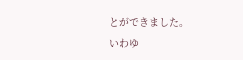とができました。
いわゆ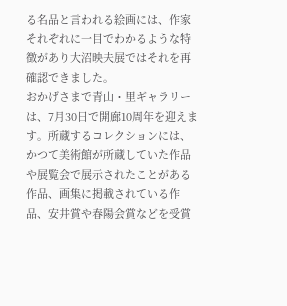る名品と言われる絵画には、作家それぞれに一目でわかるような特徴があり大沼映夫展ではそれを再確認できました。
おかげさまで青山・里ギャラリーは、7月30日で開廊10周年を迎えます。所蔵するコレクションには、かつて美術館が所蔵していた作品や展覧会で展示されたことがある作品、画集に掲載されている作品、安井賞や春陽会賞などを受賞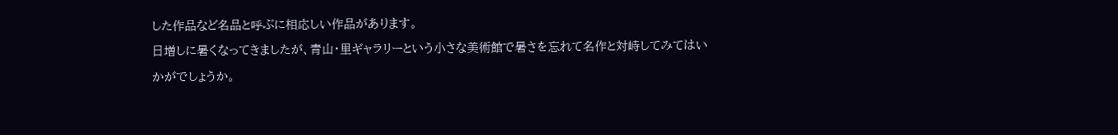した作品など名品と呼ぶに相応しい作品があります。
日増しに暑くなってきましたが、青山・里ギャラリーという小さな美術館で暑さを忘れて名作と対峙してみてはいかがでしょうか。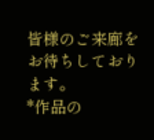皆様のご来廊をお待ちしております。
*作品の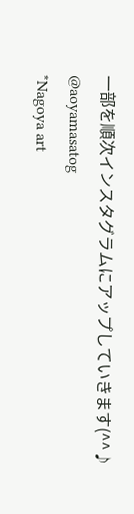一部を順次インスタグラムにアップしていきます(^^♪ @aoyamasatog
*Nagoya art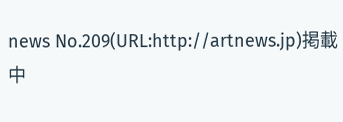news No.209(URL:http://artnews.jp)掲載中